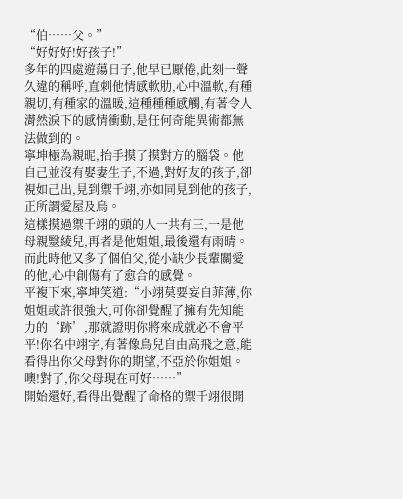“伯……父。”
“好好好!好孩子!”
多年的四處遊蕩日子,他早已厭倦,此刻一聲久違的稱呼,直刺他情感軟肋,心中溫軟,有種親切,有種家的溫暖,這種種種感觸,有著令人潸然淚下的感情衝動,是任何奇能異術都無法做到的。
寧坤極為親昵,抬手摸了摸對方的腦袋。他自己並沒有娶妻生子,不過,對好友的孩子,卻視如己出,見到禦千翊,亦如同見到他的孩子,正所謂愛屋及烏。
這樣摸過禦千翊的頭的人一共有三,一是他母親毉綾兒,再者是他姐姐,最後還有雨晴。而此時他又多了個伯父,從小缺少長輩關愛的他,心中創傷有了愈合的感覺。
平複下來,寧坤笑道:“小翊莫要妄自菲薄,你姐姐或許很強大,可你卻覺醒了擁有先知能力的‘跡’,那就證明你將來成就必不會平平!你名中翊字,有著像鳥兒自由高飛之意,能看得出你父母對你的期望,不亞於你姐姐。噢!對了,你父母現在可好……”
開始還好,看得出覺醒了命格的禦千翊很開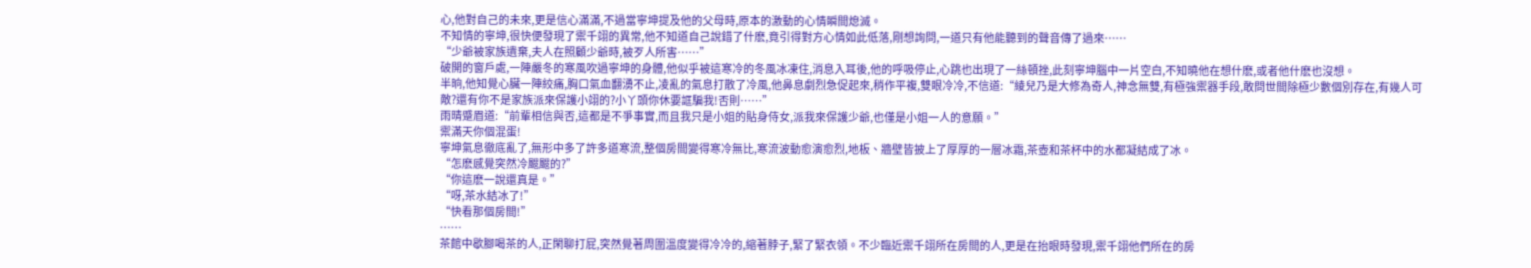心,他對自己的未來,更是信心滿滿,不過當寧坤提及他的父母時,原本的激動的心情瞬間熄滅。
不知情的寧坤,很快便發現了禦千翊的異常,他不知道自己說錯了什麽,竟引得對方心情如此低落,剛想詢問,一道只有他能聽到的聲音傳了過來……
“少爺被家族遺棄,夫人在照顧少爺時,被歹人所害……”
破開的窗戶處,一陣嚴冬的寒風吹過寧坤的身體,他似乎被這寒冷的冬風冰凍住,消息入耳後,他的呼吸停止,心跳也出現了一絲頓挫,此刻寧坤腦中一片空白,不知曉他在想什麽,或者他什麽也沒想。
半晌,他知覺心臟一陣絞痛,胸口氣血翻湧不止,凌亂的氣息打散了冷風,他鼻息劇烈急促起來,稍作平複,雙眼冷冷,不信道:“綾兒乃是大修為奇人,神念無雙,有極強禦器手段,敢問世間除極少數個別存在,有幾人可敵?還有你不是家族派來保護小翊的?小丫頭你休要誆騙我!否則……”
雨晴蹙眉道:“前輩相信與否,這都是不爭事實,而且我只是小姐的貼身侍女,派我來保護少爺,也僅是小姐一人的意願。”
禦滿天你個混蛋!
寧坤氣息徹底亂了,無形中多了許多道寒流,整個房間變得寒冷無比,寒流波動愈演愈烈,地板、牆壁皆披上了厚厚的一層冰霜,茶壺和茶杯中的水都凝結成了冰。
“怎麽感覺突然冷颼颼的?”
“你這麽一說還真是。”
“呀,茶水結冰了!”
“快看那個房間!”
……
茶館中歇腳喝茶的人,正閑聊打屁,突然覺著周圍溫度變得冷冷的,縮著脖子,緊了緊衣領。不少臨近禦千翊所在房間的人,更是在抬眼時發現,禦千翊他們所在的房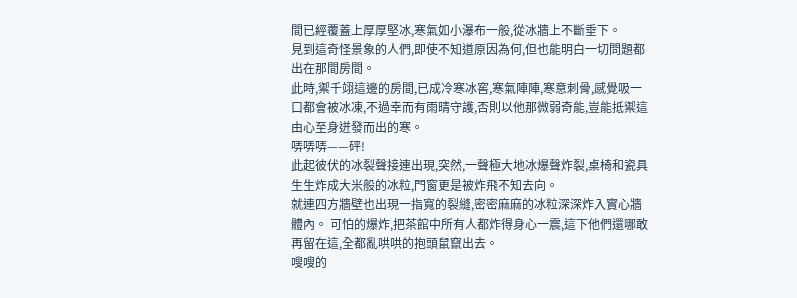間已經覆蓋上厚厚堅冰,寒氣如小瀑布一般,從冰牆上不斷垂下。
見到這奇怪景象的人們,即使不知道原因為何,但也能明白一切問題都出在那間房間。
此時,禦千翊這邊的房間,已成冷寒冰窖,寒氣陣陣,寒意刺骨,感覺吸一口都會被冰凍,不過幸而有雨晴守護,否則以他那微弱奇能,豈能抵禦這由心至身迸發而出的寒。
哢哢哢——砰!
此起彼伏的冰裂聲接連出現,突然,一聲極大地冰爆聲炸裂,桌椅和瓷具生生炸成大米般的冰粒,門窗更是被炸飛不知去向。
就連四方牆壁也出現一指寬的裂縫,密密麻麻的冰粒深深炸入實心牆體內。 可怕的爆炸,把茶館中所有人都炸得身心一震,這下他們還哪敢再留在這,全都亂哄哄的抱頭鼠竄出去。
嗖嗖的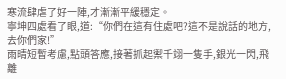寒流肆虐了好一陣,才漸漸平緩穩定。
寧坤四處看了眼,道:“你們在這有住處吧?這不是說話的地方,去你們家!”
雨晴短暫考慮,點頭答應,接著抓起禦千翊一隻手,銀光一閃,飛離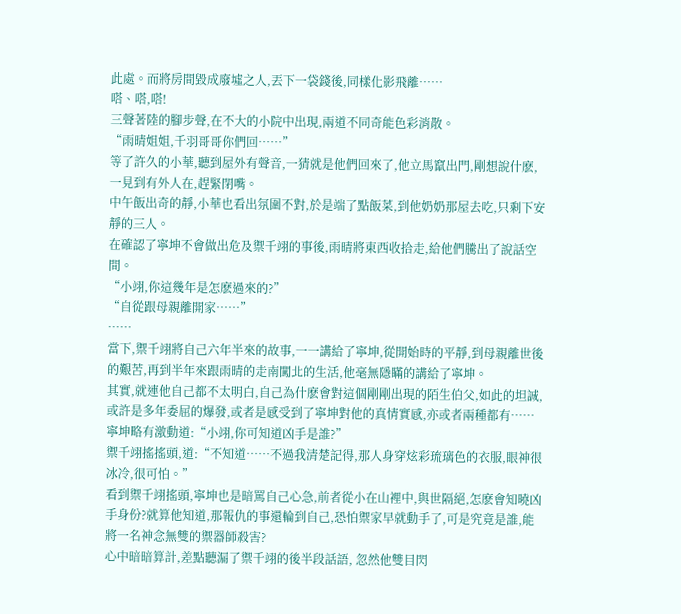此處。而將房間毀成廢墟之人,丟下一袋錢後,同樣化影飛離……
嗒、嗒,嗒!
三聲著陸的腳步聲,在不大的小院中出現,兩道不同奇能色彩消散。
“雨晴姐姐,千羽哥哥你們回……”
等了許久的小華,聽到屋外有聲音,一猜就是他們回來了,他立馬竄出門,剛想說什麽,一見到有外人在,趕緊閉嘴。
中午飯出奇的靜,小華也看出氛圍不對,於是端了點飯菜,到他奶奶那屋去吃,只剩下安靜的三人。
在確認了寧坤不會做出危及禦千翊的事後,雨晴將東西收拾走,給他們騰出了說話空間。
“小翊,你這幾年是怎麽過來的?”
“自從跟母親離開家……”
……
當下,禦千翊將自己六年半來的故事,一一講給了寧坤,從開始時的平靜,到母親離世後的艱苦,再到半年來跟雨晴的走南闖北的生活,他毫無隱瞞的講給了寧坤。
其實,就連他自己都不太明白,自己為什麽會對這個剛剛出現的陌生伯父,如此的坦誠,或許是多年委屈的爆發,或者是感受到了寧坤對他的真情實感,亦或者兩種都有……
寧坤略有激動道:“小翊,你可知道凶手是誰?”
禦千翊搖搖頭,道:“不知道……不過我清楚記得,那人身穿炫彩琉璃色的衣服,眼神很冰冷,很可怕。”
看到禦千翊搖頭,寧坤也是暗罵自己心急,前者從小在山裡中,與世隔絕,怎麽會知曉凶手身份?就算他知道,那報仇的事還輪到自己,恐怕禦家早就動手了,可是究竟是誰,能將一名神念無雙的禦器師殺害?
心中暗暗算計,差點聽漏了禦千翊的後半段話語, 忽然他雙目閃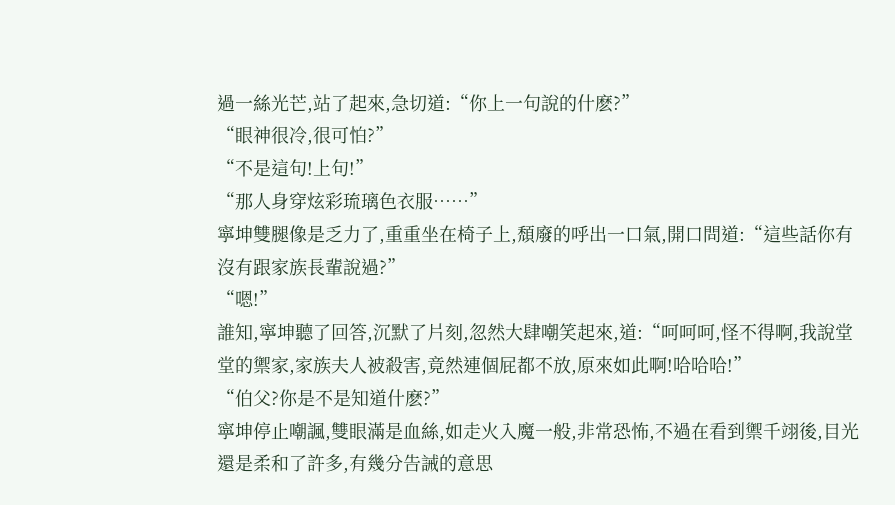過一絲光芒,站了起來,急切道:“你上一句說的什麽?”
“眼神很冷,很可怕?”
“不是這句!上句!”
“那人身穿炫彩琉璃色衣服……”
寧坤雙腿像是乏力了,重重坐在椅子上,頹廢的呼出一口氣,開口問道:“這些話你有沒有跟家族長輩說過?”
“嗯!”
誰知,寧坤聽了回答,沉默了片刻,忽然大肆嘲笑起來,道:“呵呵呵,怪不得啊,我說堂堂的禦家,家族夫人被殺害,竟然連個屁都不放,原來如此啊!哈哈哈!”
“伯父?你是不是知道什麽?”
寧坤停止嘲諷,雙眼滿是血絲,如走火入魔一般,非常恐怖,不過在看到禦千翊後,目光還是柔和了許多,有幾分告誡的意思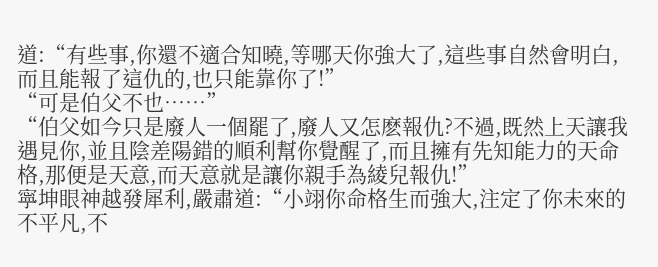道:“有些事,你還不適合知曉,等哪天你強大了,這些事自然會明白,而且能報了這仇的,也只能靠你了!”
“可是伯父不也……”
“伯父如今只是廢人一個罷了,廢人又怎麽報仇?不過,既然上天讓我遇見你,並且陰差陽錯的順利幫你覺醒了,而且擁有先知能力的天命格,那便是天意,而天意就是讓你親手為綾兒報仇!”
寧坤眼神越發犀利,嚴肅道:“小翊你命格生而強大,注定了你未來的不平凡,不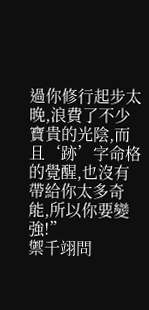過你修行起步太晚,浪費了不少寶貴的光陰,而且‘跡’字命格的覺醒,也沒有帶給你太多奇能,所以你要變強!”
禦千翊問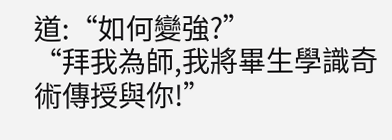道:“如何變強?”
“拜我為師,我將畢生學識奇術傳授與你!”